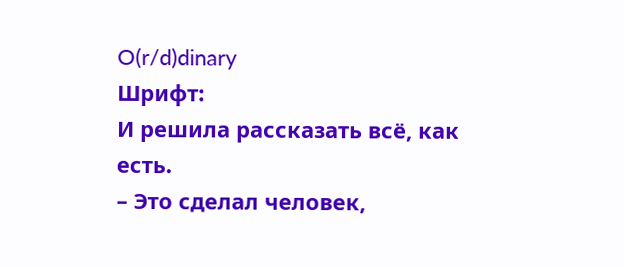O(r/d)dinary
Шрифт:
И решила рассказать всё, как есть.
– Это сделал человек,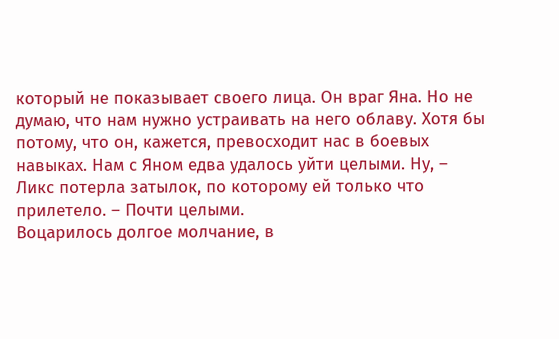который не показывает своего лица. Он враг Яна. Но не думаю, что нам нужно устраивать на него облаву. Хотя бы потому, что он, кажется, превосходит нас в боевых навыках. Нам с Яном едва удалось уйти целыми. Ну, – Ликс потерла затылок, по которому ей только что прилетело. – Почти целыми.
Воцарилось долгое молчание, в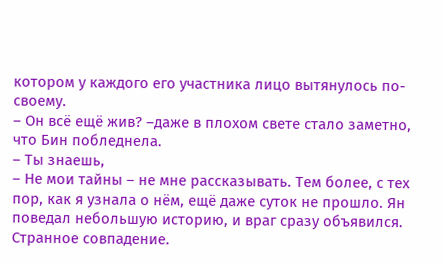котором у каждого его участника лицо вытянулось по-своему.
– Он всё ещё жив? –даже в плохом свете стало заметно, что Бин побледнела.
– Ты знаешь,
– Не мои тайны – не мне рассказывать. Тем более, с тех пор, как я узнала о нём, ещё даже суток не прошло. Ян поведал небольшую историю, и враг сразу объявился. Странное совпадение.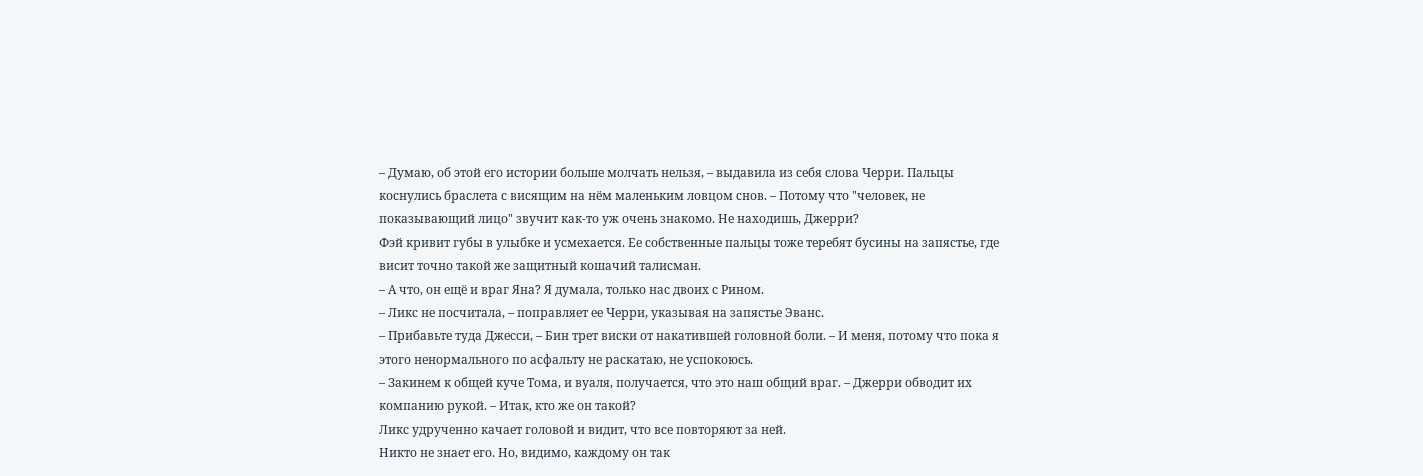– Думаю, об этой его истории больше молчать нельзя, – выдавила из себя слова Черри. Пальцы коснулись браслета с висящим на нём маленьким ловцом снов. – Потому что "человек, не показывающий лицо" звучит как-то уж очень знакомо. Не находишь, Джерри?
Фэй кривит губы в улыбке и усмехается. Ее собственные пальцы тоже теребят бусины на запястье, где висит точно такой же защитный кошачий талисман.
– А что, он ещё и враг Яна? Я думала, только нас двоих с Рином.
– Ликс не посчитала, – поправляет ее Черри, указывая на запястье Эванс.
– Прибавьте туда Джесси, – Бин трет виски от накатившей головной боли. – И меня, потому что пока я этого ненормального по асфальту не раскатаю, не успокоюсь.
– Закинем к общей куче Тома, и вуаля, получается, что это наш общий враг. – Джерри обводит их компанию рукой. – Итак, кто же он такой?
Ликс удрученно качает головой и видит, что все повторяют за ней.
Никто не знает его. Но, видимо, каждому он так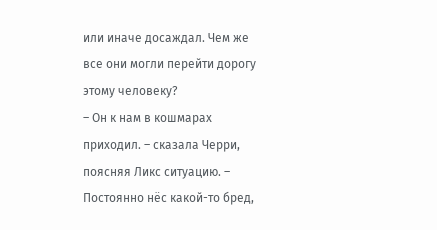или иначе досаждал. Чем же все они могли перейти дорогу этому человеку?
– Он к нам в кошмарах приходил. – сказала Черри, поясняя Ликс ситуацию. – Постоянно нёс какой-то бред,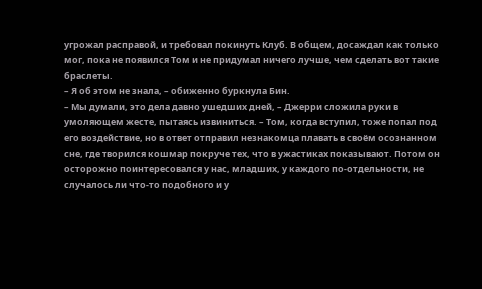угрожал расправой, и требовал покинуть Клуб. В общем, досаждал как только мог, пока не появился Том и не придумал ничего лучше, чем сделать вот такие браслеты.
– Я об этом не знала, – обиженно буркнула Бин.
– Мы думали, это дела давно ушедших дней, – Джерри сложила руки в умоляющем жесте, пытаясь извиниться. – Том, когда вступил, тоже попал под его воздействие, но в ответ отправил незнакомца плавать в своём осознанном сне, где творился кошмар покруче тех, что в ужастиках показывают. Потом он осторожно поинтересовался у нас, младших, у каждого по-отдельности, не случалось ли что-то подобного и у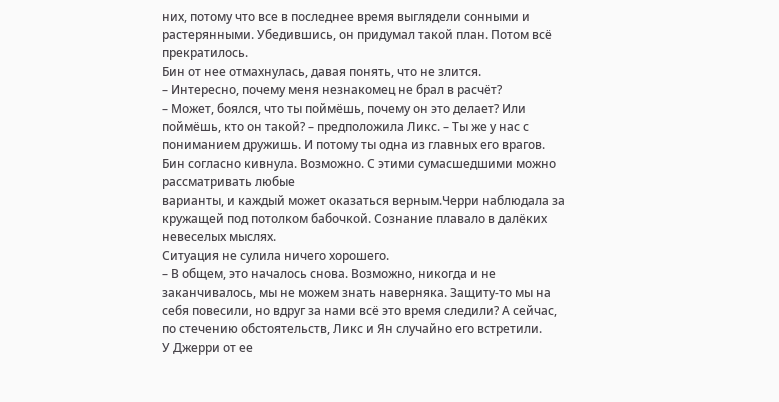них, потому что все в последнее время выглядели сонными и растерянными. Убедившись, он придумал такой план. Потом всё прекратилось.
Бин от нее отмахнулась, давая понять, что не злится.
– Интересно, почему меня незнакомец не брал в расчёт?
– Может, боялся, что ты поймёшь, почему он это делает? Или поймёшь, кто он такой? – предположила Ликс. – Ты же у нас с пониманием дружишь. И потому ты одна из главных его врагов.
Бин согласно кивнула. Возможно. С этими сумасшедшими можно рассматривать любые
варианты, и каждый может оказаться верным.Черри наблюдала за кружащей под потолком бабочкой. Сознание плавало в далёких невеселых мыслях.
Ситуация не сулила ничего хорошего.
– В общем, это началось снова. Возможно, никогда и не заканчивалось, мы не можем знать наверняка. Защиту-то мы на себя повесили, но вдруг за нами всё это время следили? А сейчас, по стечению обстоятельств, Ликс и Ян случайно его встретили.
У Джерри от ее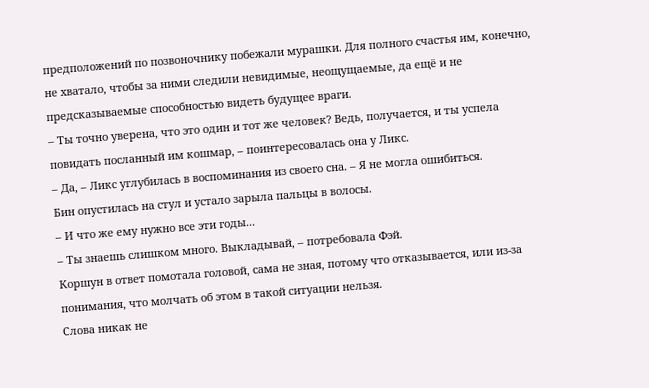предположений по позвоночнику побежали мурашки. Для полного счастья им, конечно, не хватало, чтобы за ними следили невидимые, неощущаемые, да ещё и не предсказываемые способностью видеть будущее враги.
– Ты точно уверена, что это один и тот же человек? Ведь, получается, и ты успела повидать посланный им кошмар, – поинтересовалась она у Ликс.
– Да, – Ликс углубилась в воспоминания из своего сна. – Я не могла ошибиться.
Бин опустилась на стул и устало зарыла пальцы в волосы.
– И что же ему нужно все эти годы...
– Ты знаешь слишком много. Выкладывай, – потребовала Фэй.
Коршун в ответ помотала головой, сама не зная, потому что отказывается, или из-за понимания, что молчать об этом в такой ситуации нельзя.
Слова никак не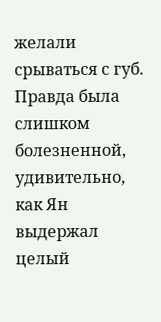желали срываться с губ. Правда была слишком болезненной, удивительно, как Ян выдержал целый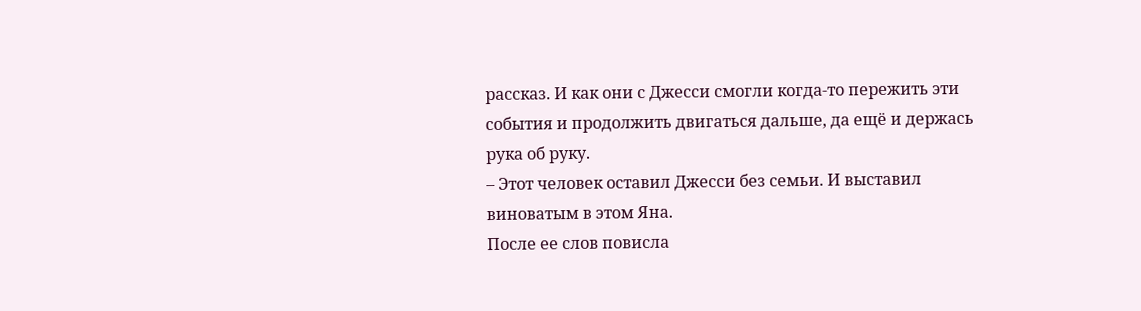рассказ. И как они с Джесси смогли когда-то пережить эти события и продолжить двигаться дальше, да ещё и держась рука об руку.
– Этот человек оставил Джесси без семьи. И выставил виноватым в этом Яна.
После ее слов повисла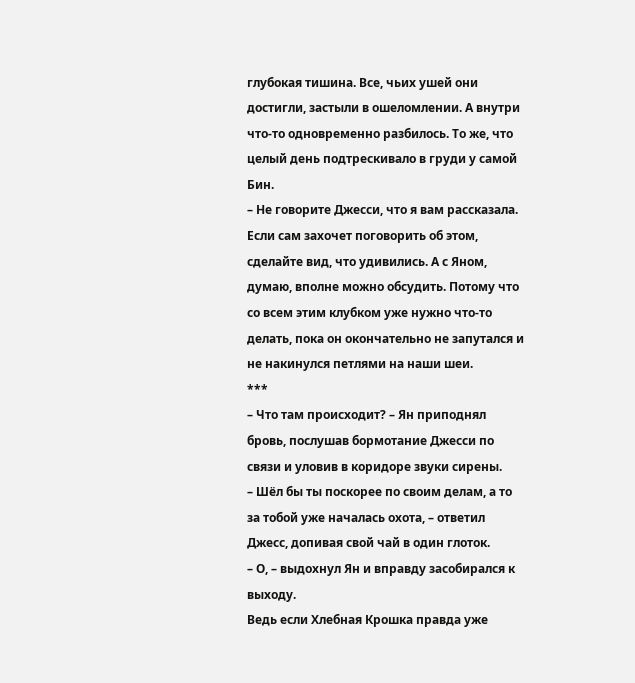глубокая тишина. Все, чьих ушей они достигли, застыли в ошеломлении. А внутри что-то одновременно разбилось. То же, что целый день подтрескивало в груди у самой Бин.
– Не говорите Джесси, что я вам рассказала. Если сам захочет поговорить об этом, сделайте вид, что удивились. А с Яном, думаю, вполне можно обсудить. Потому что со всем этим клубком уже нужно что-то делать, пока он окончательно не запутался и не накинулся петлями на наши шеи.
***
– Что там происходит? – Ян приподнял бровь, послушав бормотание Джесси по связи и уловив в коридоре звуки сирены.
– Шёл бы ты поскорее по своим делам, а то за тобой уже началась охота, – ответил Джесс, допивая свой чай в один глоток.
– О, – выдохнул Ян и вправду засобирался к выходу.
Ведь если Хлебная Крошка правда уже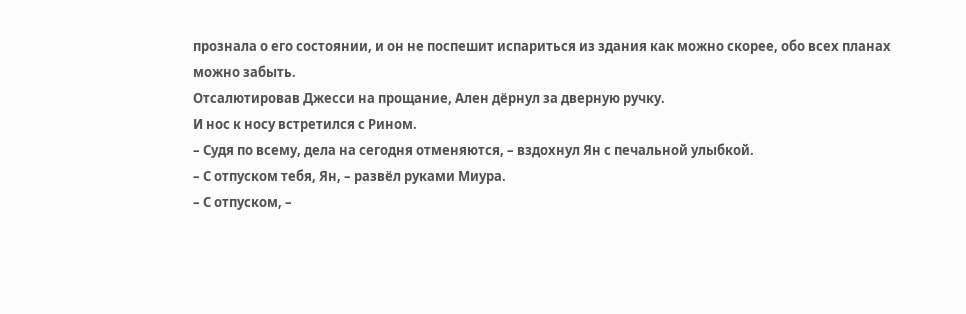прознала о его состоянии, и он не поспешит испариться из здания как можно скорее, обо всех планах можно забыть.
Отсалютировав Джесси на прощание, Ален дёрнул за дверную ручку.
И нос к носу встретился с Рином.
– Судя по всему, дела на сегодня отменяются, – вздохнул Ян с печальной улыбкой.
– С отпуском тебя, Ян, – развёл руками Миура.
– С отпуском, –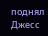поднял Джесс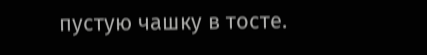пустую чашку в тосте.